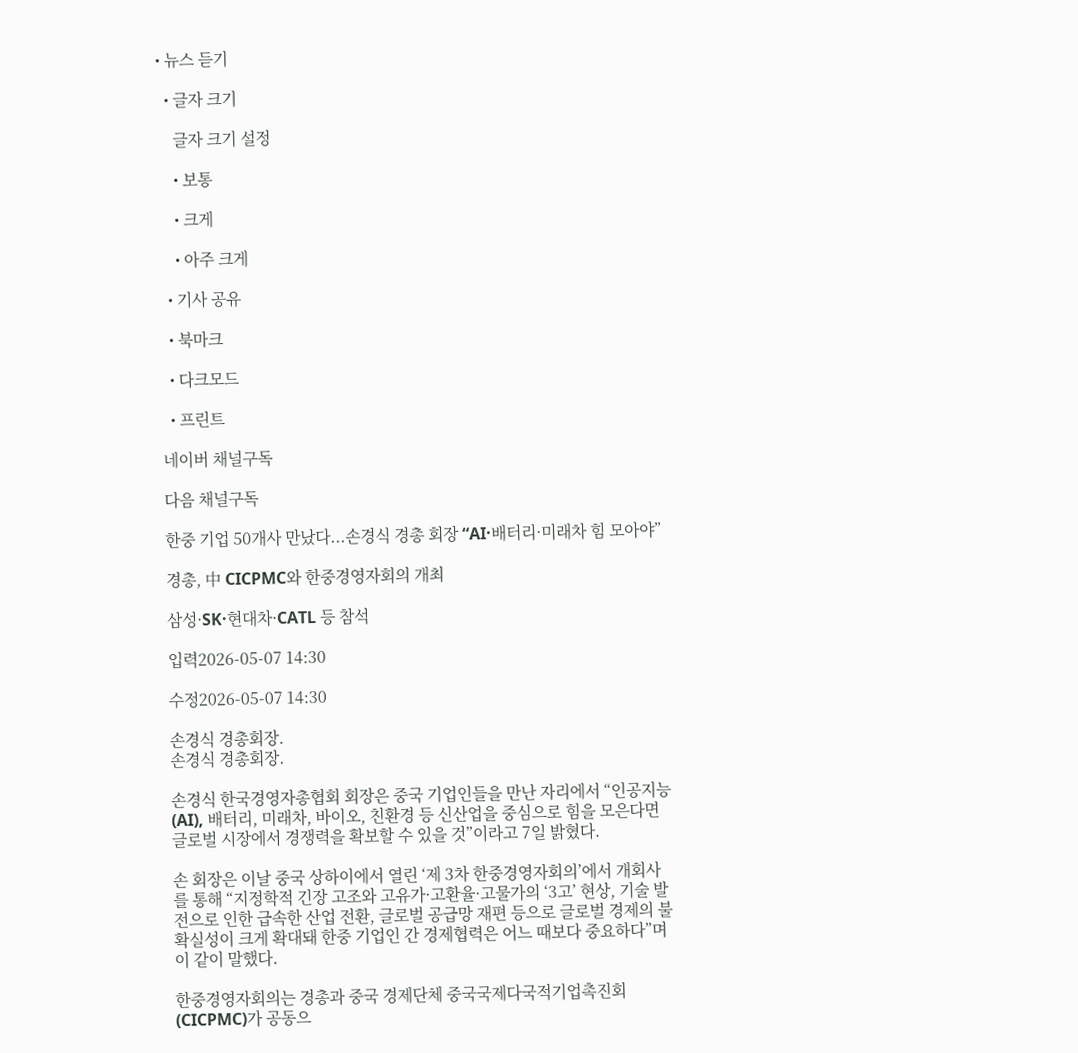• 뉴스 듣기

  • 글자 크기

    글자 크기 설정

    • 보통

    • 크게

    • 아주 크게

  • 기사 공유

  • 북마크

  • 다크모드

  • 프린트

네이버 채널구독

다음 채널구독

한중 기업 50개사 만났다...손경식 경총 회장 “AI·배터리·미래차 힘 모아야”

경총, 中 CICPMC와 한중경영자회의 개최

삼성·SK·현대차·CATL 등 참석

입력2026-05-07 14:30

수정2026-05-07 14:30

손경식 경총회장.
손경식 경총회장.

손경식 한국경영자총협회 회장은 중국 기업인들을 만난 자리에서 “인공지능(AI), 배터리, 미래차, 바이오, 친환경 등 신산업을 중심으로 힘을 모은다면 글로벌 시장에서 경쟁력을 확보할 수 있을 것”이라고 7일 밝혔다.

손 회장은 이날 중국 상하이에서 열린 ‘제 3차 한중경영자회의’에서 개회사를 통해 “지정학적 긴장 고조와 고유가·고환율·고물가의 ‘3고’ 현상, 기술 발전으로 인한 급속한 산업 전환, 글로벌 공급망 재편 등으로 글로벌 경제의 불확실성이 크게 확대돼 한중 기업인 간 경제협력은 어느 때보다 중요하다”며 이 같이 말했다.

한중경영자회의는 경총과 중국 경제단체 중국국제다국적기업촉진회(CICPMC)가 공동으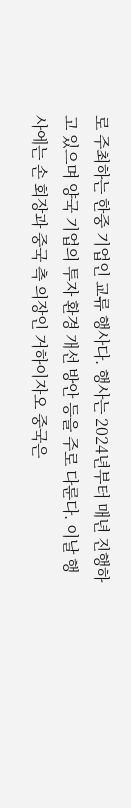로 주최하는 한중 기업인 교류 행사다. 행사는 2024년부터 매년 진행하고 있으며 양국 기업의 투자 환경 개선 방안 등을 주로 다룬다. 이날 행사에는 손 회장과 중국 측 의장인 거하이자오 중국은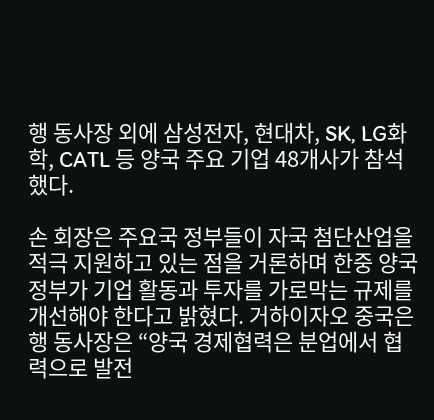행 동사장 외에 삼성전자, 현대차, SK, LG화학, CATL 등 양국 주요 기업 48개사가 참석했다.

손 회장은 주요국 정부들이 자국 첨단산업을 적극 지원하고 있는 점을 거론하며 한중 양국 정부가 기업 활동과 투자를 가로막는 규제를 개선해야 한다고 밝혔다. 거하이자오 중국은행 동사장은 “양국 경제협력은 분업에서 협력으로 발전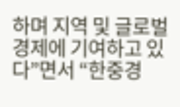하며 지역 및 글로벌경제에 기여하고 있다”면서 “한중경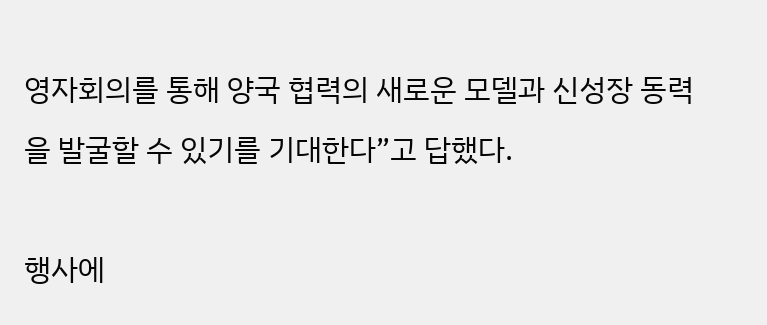영자회의를 통해 양국 협력의 새로운 모델과 신성장 동력을 발굴할 수 있기를 기대한다”고 답했다.

행사에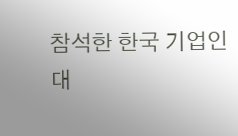참석한 한국 기업인 대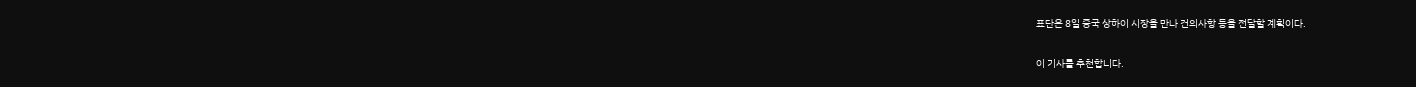표단은 8일 중국 상하이 시장을 만나 건의사항 등을 전달할 계획이다.

이 기사를 추천합니다.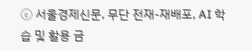ⓒ 서울경제신문, 무단 전재-재배포, AI 학습 및 활용 금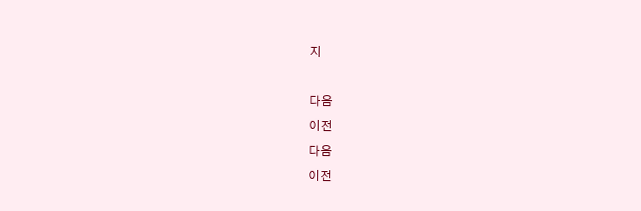지

다음
이전
다음
이전